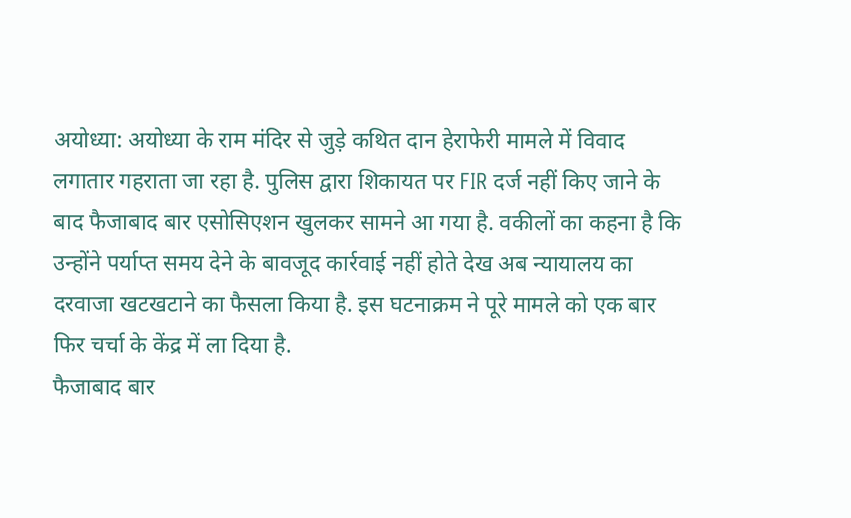अयोध्या: अयोध्या के राम मंदिर से जुड़े कथित दान हेराफेरी मामले में विवाद लगातार गहराता जा रहा है. पुलिस द्वारा शिकायत पर FIR दर्ज नहीं किए जाने के बाद फैजाबाद बार एसोसिएशन खुलकर सामने आ गया है. वकीलों का कहना है कि उन्होंने पर्याप्त समय देने के बावजूद कार्रवाई नहीं होते देख अब न्यायालय का दरवाजा खटखटाने का फैसला किया है. इस घटनाक्रम ने पूरे मामले को एक बार फिर चर्चा के केंद्र में ला दिया है.
फैजाबाद बार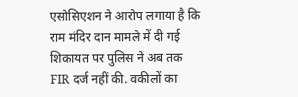एसोसिएशन ने आरोप लगाया है कि राम मंदिर दान मामले में दी गई शिकायत पर पुलिस ने अब तक FIR दर्ज नहीं की. वकीलों का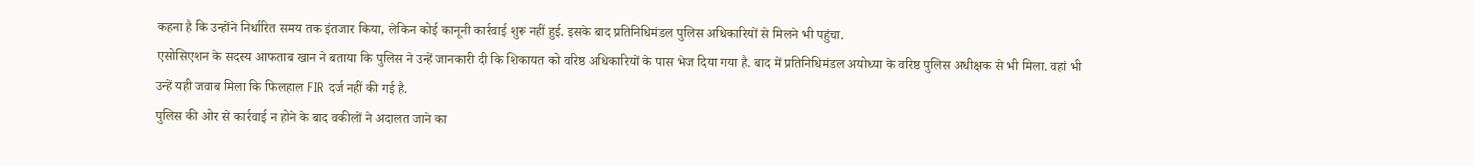कहना है कि उन्होंने निर्धारित समय तक इंतजार किया, लेकिन कोई कानूनी कार्रवाई शुरू नहीं हुई. इसके बाद प्रतिनिधिमंडल पुलिस अधिकारियों से मिलने भी पहुंचा.
एसोसिएशन के सदस्य आफताब खान ने बताया कि पुलिस ने उन्हें जानकारी दी कि शिकायत को वरिष्ठ अधिकारियों के पास भेज दिया गया है. बाद में प्रतिनिधिमंडल अयोध्या के वरिष्ठ पुलिस अधीक्षक से भी मिला. वहां भी उन्हें यही जवाब मिला कि फिलहाल FIR दर्ज नहीं की गई है.
पुलिस की ओर से कार्रवाई न होने के बाद वकीलों ने अदालत जाने का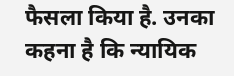फैसला किया है. उनका कहना है कि न्यायिक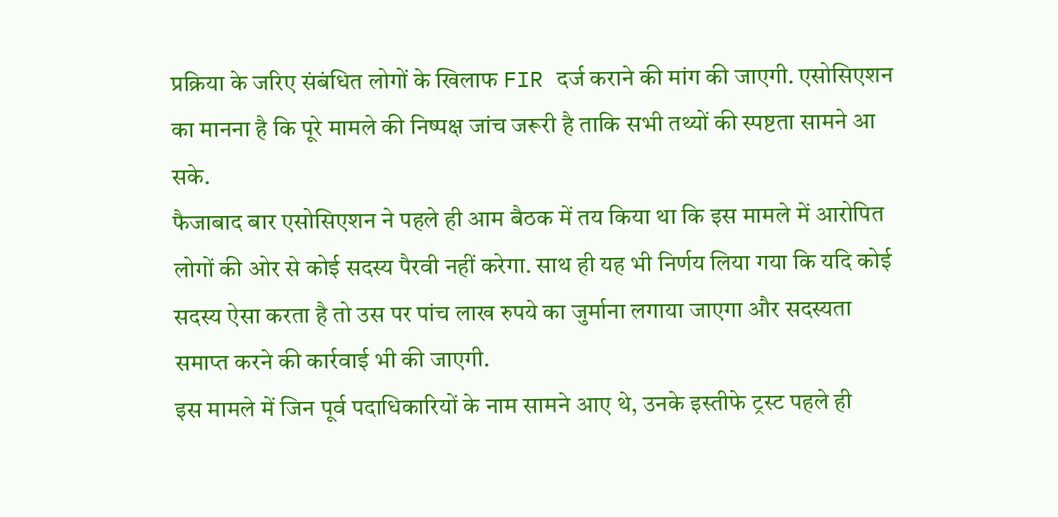प्रक्रिया के जरिए संबंधित लोगों के खिलाफ FIR दर्ज कराने की मांग की जाएगी. एसोसिएशन का मानना है कि पूरे मामले की निष्पक्ष जांच जरूरी है ताकि सभी तथ्यों की स्पष्टता सामने आ सके.
फैजाबाद बार एसोसिएशन ने पहले ही आम बैठक में तय किया था कि इस मामले में आरोपित लोगों की ओर से कोई सदस्य पैरवी नहीं करेगा. साथ ही यह भी निर्णय लिया गया कि यदि कोई सदस्य ऐसा करता है तो उस पर पांच लाख रुपये का जुर्माना लगाया जाएगा और सदस्यता समाप्त करने की कार्रवाई भी की जाएगी.
इस मामले में जिन पूर्व पदाधिकारियों के नाम सामने आए थे, उनके इस्तीफे ट्रस्ट पहले ही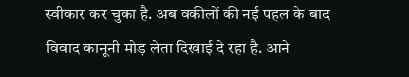स्वीकार कर चुका है. अब वकीलों की नई पहल के बाद विवाद कानूनी मोड़ लेता दिखाई दे रहा है. आने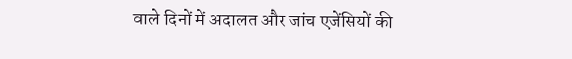वाले दिनों में अदालत और जांच एजेंसियों की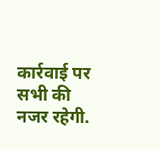कार्रवाई पर सभी की नजर रहेगी.